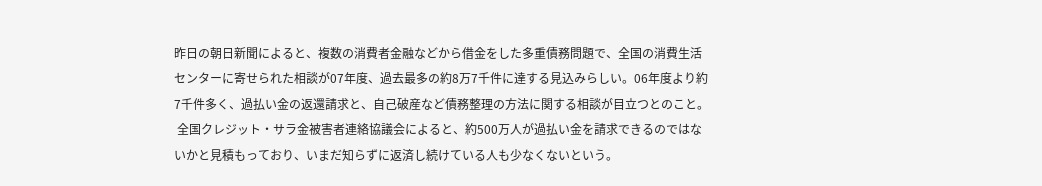昨日の朝日新聞によると、複数の消費者金融などから借金をした多重債務問題で、全国の消費生活センターに寄せられた相談が07年度、過去最多の約8万7千件に達する見込みらしい。06年度より約7千件多く、過払い金の返還請求と、自己破産など債務整理の方法に関する相談が目立つとのこと。
 全国クレジット・サラ金被害者連絡協議会によると、約500万人が過払い金を請求できるのではないかと見積もっており、いまだ知らずに返済し続けている人も少なくないという。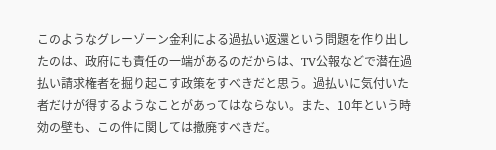このようなグレーゾーン金利による過払い返還という問題を作り出したのは、政府にも責任の一端があるのだからは、TV公報などで潜在過払い請求権者を掘り起こす政策をすべきだと思う。過払いに気付いた者だけが得するようなことがあってはならない。また、10年という時効の壁も、この件に関しては撤廃すべきだ。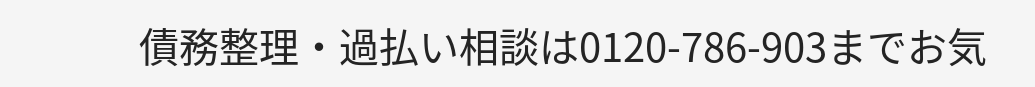債務整理・過払い相談は0120-786-903までお気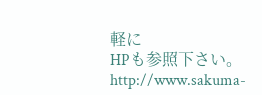軽に
HPも参照下さい。http://www.sakuma-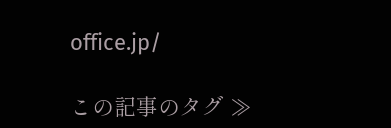office.jp/

この記事のタグ ≫